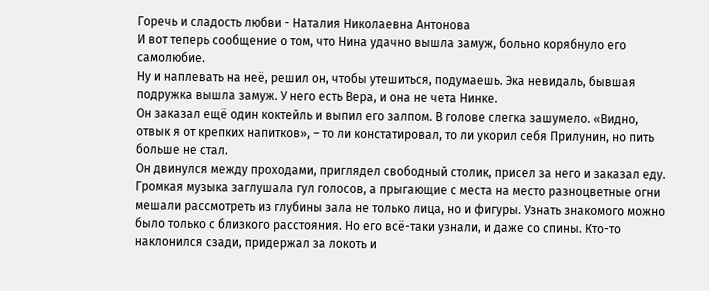Горечь и сладость любви - Наталия Николаевна Антонова
И вот теперь сообщение о том, что Нина удачно вышла замуж, больно корябнуло его самолюбие.
Ну и наплевать на неё, решил он, чтобы утешиться, подумаешь. Эка невидаль, бывшая подружка вышла замуж. У него есть Вера, и она не чета Нинке.
Он заказал ещё один коктейль и выпил его залпом. В голове слегка зашумело. «Видно, отвык я от крепких напитков», – то ли констатировал, то ли укорил себя Прилунин, но пить больше не стал.
Он двинулся между проходами, приглядел свободный столик, присел за него и заказал еду. Громкая музыка заглушала гул голосов, а прыгающие с места на место разноцветные огни мешали рассмотреть из глубины зала не только лица, но и фигуры. Узнать знакомого можно было только с близкого расстояния. Но его всё-таки узнали, и даже со спины. Кто-то наклонился сзади, придержал за локоть и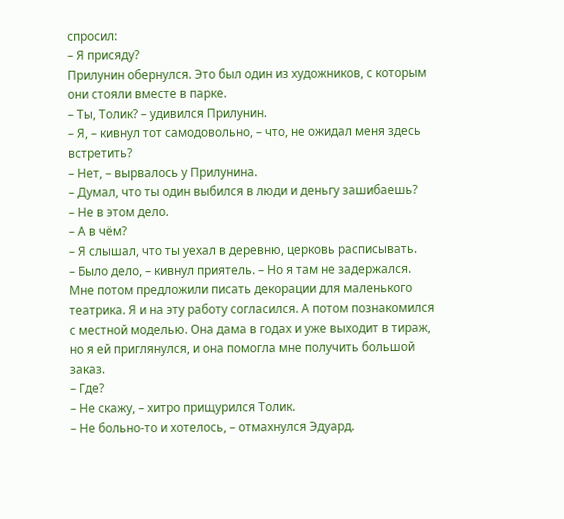спросил:
– Я присяду?
Прилунин обернулся. Это был один из художников, с которым они стояли вместе в парке.
– Ты, Толик? – удивился Прилунин.
– Я, – кивнул тот самодовольно, – что, не ожидал меня здесь встретить?
– Нет, – вырвалось у Прилунина.
– Думал, что ты один выбился в люди и деньгу зашибаешь?
– Не в этом дело.
– А в чём?
– Я слышал, что ты уехал в деревню, церковь расписывать.
– Было дело, – кивнул приятель. – Но я там не задержался. Мне потом предложили писать декорации для маленького театрика. Я и на эту работу согласился. А потом познакомился с местной моделью. Она дама в годах и уже выходит в тираж, но я ей приглянулся, и она помогла мне получить большой заказ.
– Где?
– Не скажу, – хитро прищурился Толик.
– Не больно-то и хотелось, – отмахнулся Эдуард.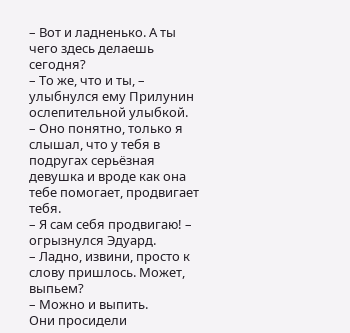– Вот и ладненько. А ты чего здесь делаешь сегодня?
– То же, что и ты, – улыбнулся ему Прилунин ослепительной улыбкой.
– Оно понятно, только я слышал, что у тебя в подругах серьёзная девушка и вроде как она тебе помогает, продвигает тебя.
– Я сам себя продвигаю! – огрызнулся Эдуард.
– Ладно, извини, просто к слову пришлось. Может, выпьем?
– Можно и выпить.
Они просидели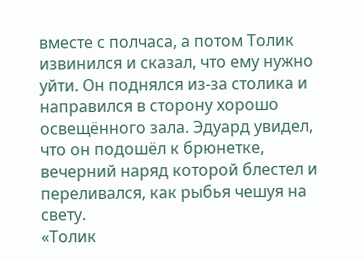вместе с полчаса, а потом Толик извинился и сказал, что ему нужно уйти. Он поднялся из-за столика и направился в сторону хорошо освещённого зала. Эдуард увидел, что он подошёл к брюнетке, вечерний наряд которой блестел и переливался, как рыбья чешуя на свету.
«Толик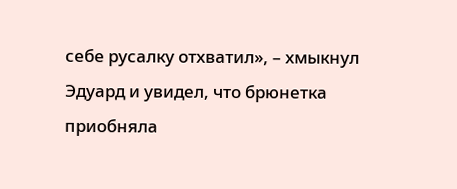себе русалку отхватил», – хмыкнул Эдуард и увидел, что брюнетка приобняла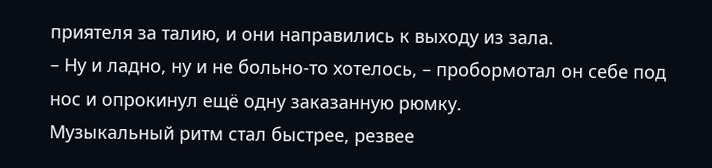приятеля за талию, и они направились к выходу из зала.
– Ну и ладно, ну и не больно-то хотелось, – пробормотал он себе под нос и опрокинул ещё одну заказанную рюмку.
Музыкальный ритм стал быстрее, резвее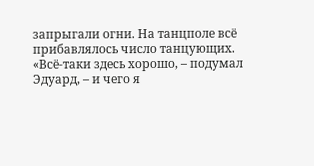запрыгали огни. На танцполе всё прибавлялось число танцующих.
«Всё-таки здесь хорошо, – подумал Эдуард, – и чего я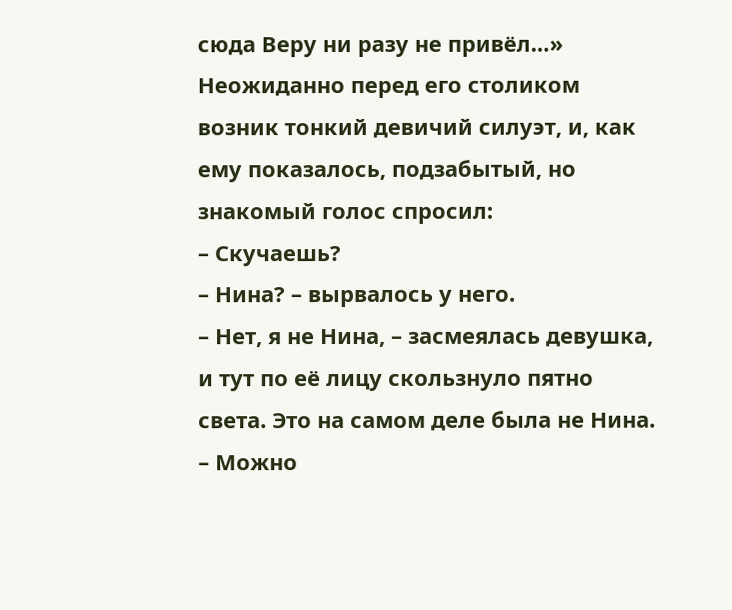сюда Веру ни разу не привёл…»
Неожиданно перед его столиком возник тонкий девичий силуэт, и, как ему показалось, подзабытый, но знакомый голос спросил:
– Скучаешь?
– Нина? – вырвалось у него.
– Нет, я не Нина, – засмеялась девушка, и тут по её лицу скользнуло пятно света. Это на самом деле была не Нина. – Можно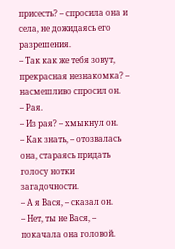присесть? – спросила она и села, не дожидаясь его разрешения.
– Так как же тебя зовут, прекрасная незнакомка? – насмешливо спросил он.
– Рая.
– Из рая? – хмыкнул он.
– Как знать, – отозвалась она, стараясь придать голосу нотки загадочности.
– А я Вася, – сказал он.
– Нет, ты не Вася, – покачала она головой.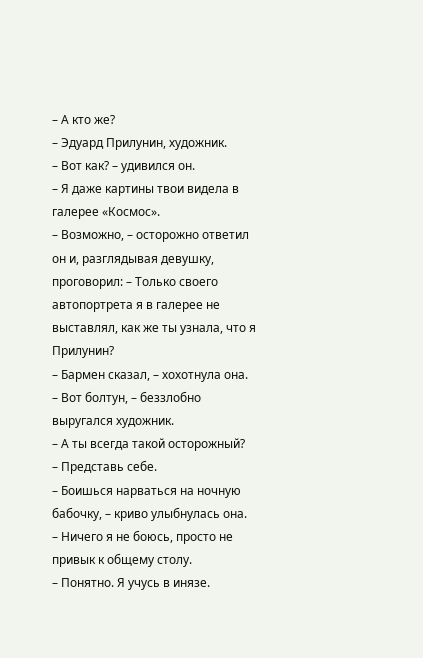– А кто же?
– Эдуард Прилунин, художник.
– Вот как? – удивился он.
– Я даже картины твои видела в галерее «Космос».
– Возможно, – осторожно ответил он и, разглядывая девушку, проговорил: – Только своего автопортрета я в галерее не выставлял, как же ты узнала, что я Прилунин?
– Бармен сказал, – хохотнула она.
– Вот болтун, – беззлобно выругался художник.
– А ты всегда такой осторожный?
– Представь себе.
– Боишься нарваться на ночную бабочку, – криво улыбнулась она.
– Ничего я не боюсь, просто не привык к общему столу.
– Понятно. Я учусь в инязе.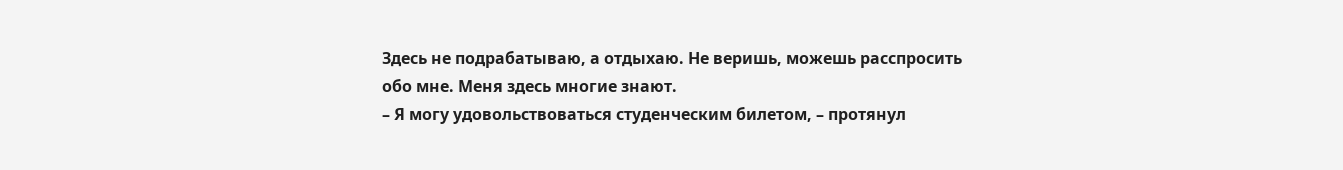Здесь не подрабатываю, а отдыхаю. Не веришь, можешь расспросить обо мне. Меня здесь многие знают.
– Я могу удовольствоваться студенческим билетом, – протянул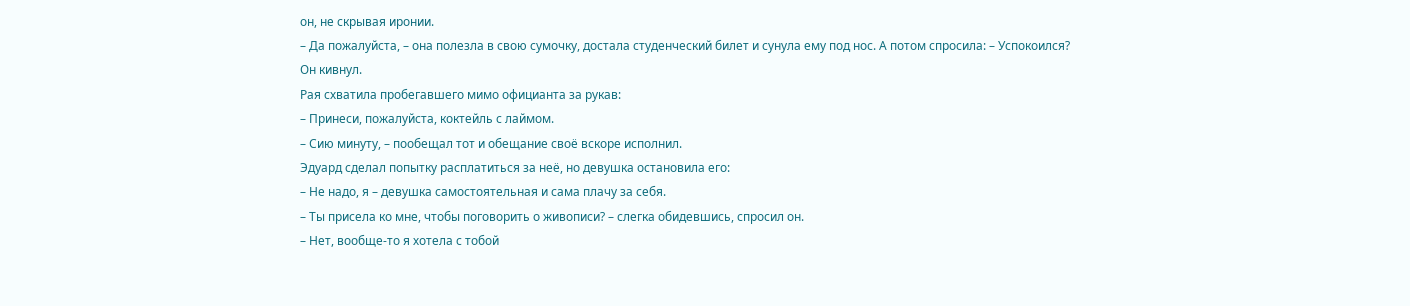он, не скрывая иронии.
– Да пожалуйста, – она полезла в свою сумочку, достала студенческий билет и сунула ему под нос. А потом спросила: – Успокоился?
Он кивнул.
Рая схватила пробегавшего мимо официанта за рукав:
– Принеси, пожалуйста, коктейль с лаймом.
– Сию минуту, – пообещал тот и обещание своё вскоре исполнил.
Эдуард сделал попытку расплатиться за неё, но девушка остановила его:
– Не надо, я – девушка самостоятельная и сама плачу за себя.
– Ты присела ко мне, чтобы поговорить о живописи? – слегка обидевшись, спросил он.
– Нет, вообще-то я хотела с тобой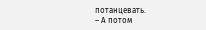потанцевать.
– А потом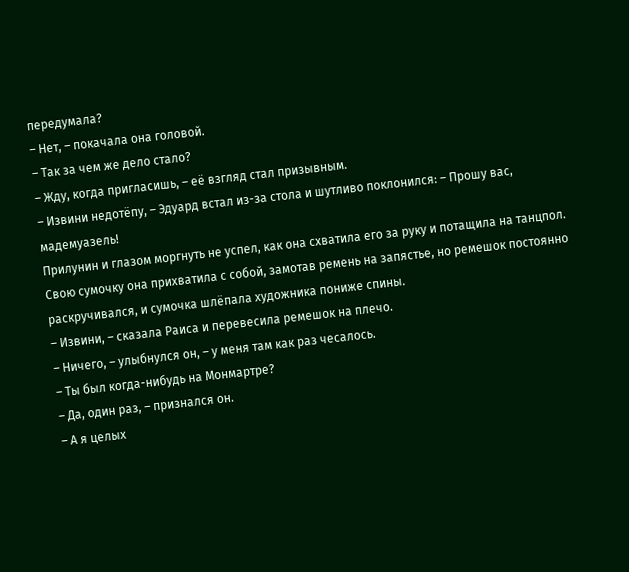передумала?
– Нет, – покачала она головой.
– Так за чем же дело стало?
– Жду, когда пригласишь, – её взгляд стал призывным.
– Извини недотёпу, – Эдуард встал из-за стола и шутливо поклонился: – Прошу вас, мадемуазель!
Прилунин и глазом моргнуть не успел, как она схватила его за руку и потащила на танцпол. Свою сумочку она прихватила с собой, замотав ремень на запястье, но ремешок постоянно раскручивался, и сумочка шлёпала художника пониже спины.
– Извини, – сказала Раиса и перевесила ремешок на плечо.
– Ничего, – улыбнулся он, – у меня там как раз чесалось.
– Ты был когда-нибудь на Монмартре?
– Да, один раз, – признался он.
– А я целых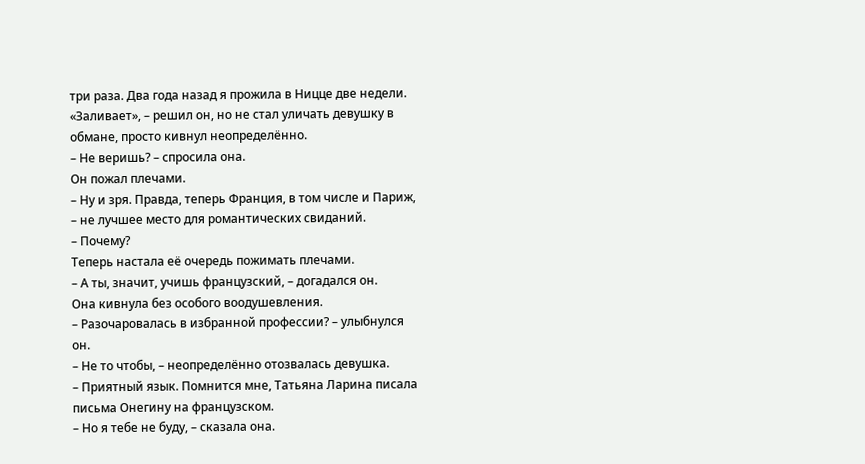три раза. Два года назад я прожила в Ницце две недели.
«Заливает», – решил он, но не стал уличать девушку в обмане, просто кивнул неопределённо.
– Не веришь? – спросила она.
Он пожал плечами.
– Ну и зря. Правда, теперь Франция, в том числе и Париж, – не лучшее место для романтических свиданий.
– Почему?
Теперь настала её очередь пожимать плечами.
– А ты, значит, учишь французский, – догадался он.
Она кивнула без особого воодушевления.
– Разочаровалась в избранной профессии? – улыбнулся он.
– Не то чтобы, – неопределённо отозвалась девушка.
– Приятный язык. Помнится мне, Татьяна Ларина писала письма Онегину на французском.
– Но я тебе не буду, – сказала она.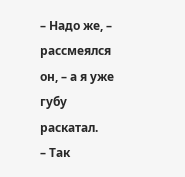– Надо же, – рассмеялся он, – а я уже губу раскатал.
– Так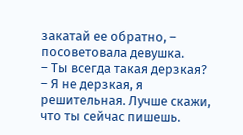закатай ее обратно, – посоветовала девушка.
– Ты всегда такая дерзкая?
– Я не дерзкая, я решительная. Лучше скажи, что ты сейчас пишешь.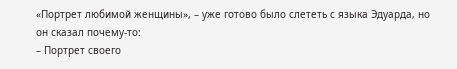«Портрет любимой женщины», – уже готово было слететь с языка Эдуарда, но он сказал почему-то:
– Портрет своего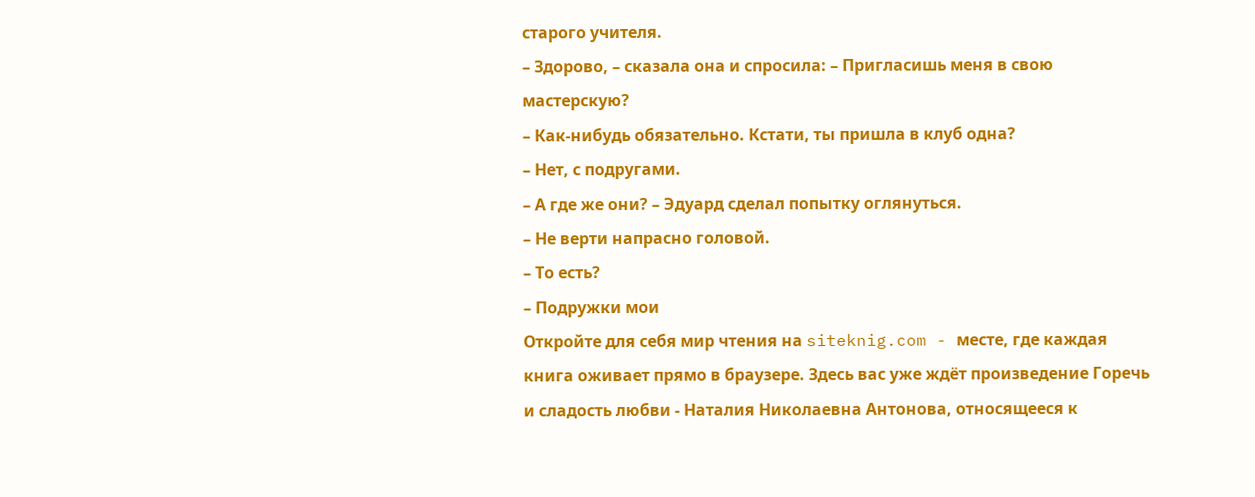старого учителя.
– Здорово, – сказала она и спросила: – Пригласишь меня в свою мастерскую?
– Как-нибудь обязательно. Кстати, ты пришла в клуб одна?
– Нет, с подругами.
– А где же они? – Эдуард сделал попытку оглянуться.
– Не верти напрасно головой.
– То есть?
– Подружки мои
Откройте для себя мир чтения на siteknig.com - месте, где каждая книга оживает прямо в браузере. Здесь вас уже ждёт произведение Горечь и сладость любви - Наталия Николаевна Антонова, относящееся к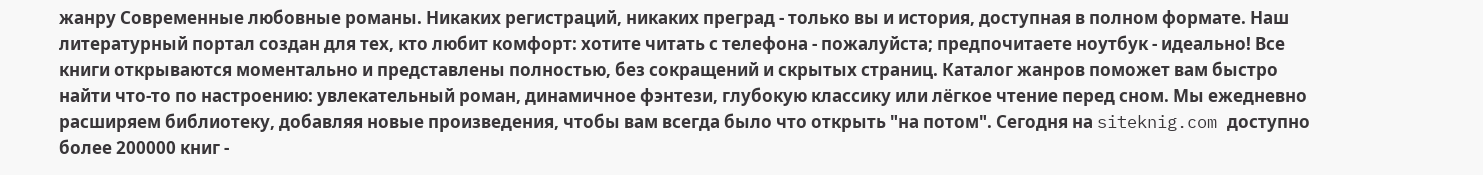жанру Современные любовные романы. Никаких регистраций, никаких преград - только вы и история, доступная в полном формате. Наш литературный портал создан для тех, кто любит комфорт: хотите читать с телефона - пожалуйста; предпочитаете ноутбук - идеально! Все книги открываются моментально и представлены полностью, без сокращений и скрытых страниц. Каталог жанров поможет вам быстро найти что-то по настроению: увлекательный роман, динамичное фэнтези, глубокую классику или лёгкое чтение перед сном. Мы ежедневно расширяем библиотеку, добавляя новые произведения, чтобы вам всегда было что открыть "на потом". Сегодня на siteknig.com доступно более 200000 книг -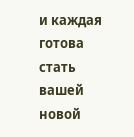и каждая готова стать вашей новой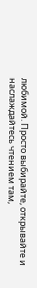любимой. Просто выбирайте, открывайте и наслаждайтесь чтением там,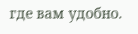где вам удобно.